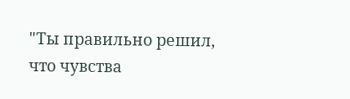"Ты правильно решил, что чувства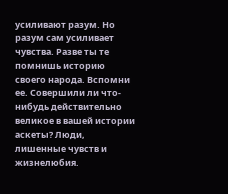усиливают разум. Но разум сам усиливает чувства. Разве ты те помнишь историю своего народа. Вспомни ее. Совершили ли что-нибудь действительно великое в вашей истории аскеты? Люди, лишенные чувств и жизнелюбия.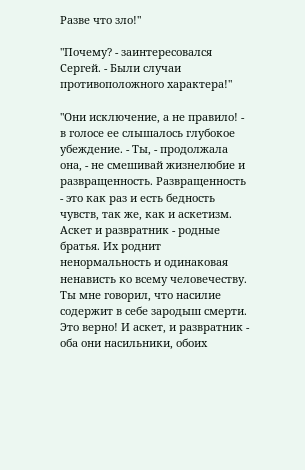Разве что зло!"

"Почему? - заинтересовался Сергей. - Были случаи противоположного характера!"

"Они исключение, а не правило! - в голосе ее слышалось глубокое убеждение. - Ты, - продолжала она, - не смешивай жизнелюбие и развращенность. Развращенность - это как раз и есть бедность чувств, так же, как и аскетизм. Аскет и развратник - родные братья. Их роднит ненормальность и одинаковая ненависть ко всему человечеству. Ты мне говорил, что насилие содержит в себе зародыш смерти. Это верно! И аскет, и развратник - оба они насильники, обоих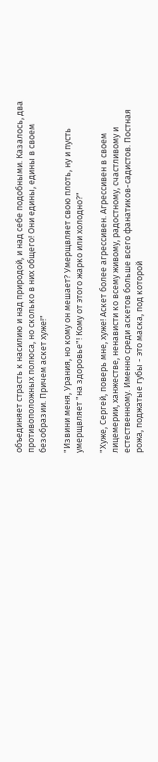объединяет страсть к насилию и над природой, и над себе подобными. Казалось, два противоположных полюса, но сколько в них общего! Они едины, едины в своем безобразии. Причем аскет хуже!"

"Извини меня, Урания, но кому он мешает? Умерщвляет свою плоть, ну и пусть умерщвляет "на здоровье"! Кому от этого жарко или холодно?"

"Хуже, Сергей, поверь мне, хуже! Аскет более агрессивен. Агрессивен в своем лицемерии, ханжестве, ненависти ко всему живому, радостному, счастливому и естественному. Именно среди аскетов больше всего фанатиков-садистов. Постная рожа, поджатые губы - это маска, под которой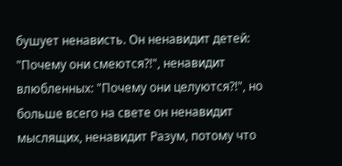бушует ненависть. Он ненавидит детей: "Почему они смеются?!", ненавидит влюбленных: "Почему они целуются?!", но больше всего на свете он ненавидит мыслящих, ненавидит Разум, потому что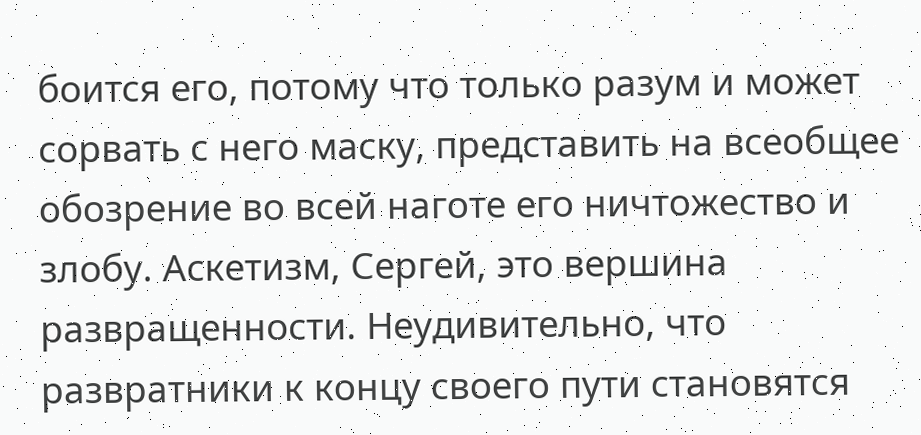боится его, потому что только разум и может сорвать с него маску, представить на всеобщее обозрение во всей наготе его ничтожество и злобу. Аскетизм, Сергей, это вершина развращенности. Неудивительно, что развратники к концу своего пути становятся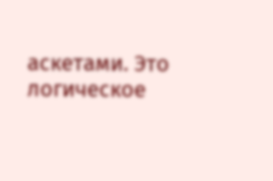аскетами. Это логическое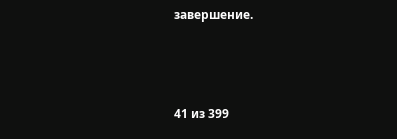завершение.



41 из 399